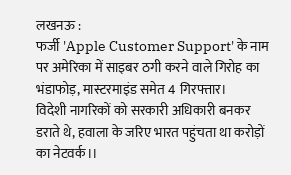लखनऊ :
फर्जी 'Apple Customer Support' के नाम पर अमेरिका में साइबर ठगी करने वाले गिरोह का भंडाफोड़, मास्टरमाइंड समेत 4 गिरफ्तार।
विदेशी नागरिकों को सरकारी अधिकारी बनकर डराते थे, हवाला के जरिए भारत पहुंचता था करोड़ों का नेटवर्क।।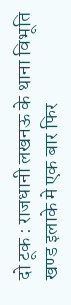दो टूक : राजधानी लखनऊ के थाना विभूति खण्ड इलाके मे एक बार फिर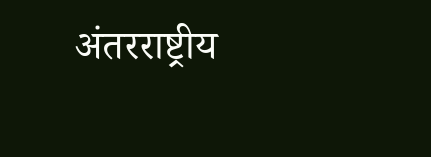अंतरराष्ट्रीय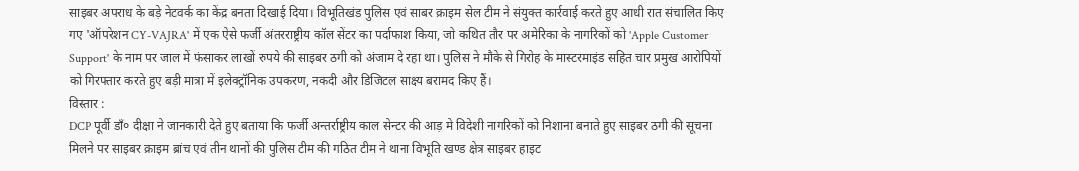साइबर अपराध के बड़े नेटवर्क का केंद्र बनता दिखाई दिया। विभूतिखंड पुलिस एवं साबर क्राइम सेल टीम ने संयुक्त कार्रवाई करते हुए आधी रात संचालित किए गए 'ऑपरेशन CY-VAJRA' में एक ऐसे फर्जी अंतरराष्ट्रीय कॉल सेंटर का पर्दाफाश किया, जो कथित तौर पर अमेरिका के नागरिकों को 'Apple Customer Support' के नाम पर जाल में फंसाकर लाखों रुपये की साइबर ठगी को अंजाम दे रहा था। पुलिस ने मौके से गिरोह के मास्टरमाइंड सहित चार प्रमुख आरोपियों को गिरफ्तार करते हुए बड़ी मात्रा में इलेक्ट्रॉनिक उपकरण, नकदी और डिजिटल साक्ष्य बरामद किए हैं।
विस्तार :
DCP पूर्वी डाँ० दीक्षा ने जानकारी देते हुए बताया कि फर्जी अन्तर्राष्ट्रीय काल सेन्टर की आड़ मे विदेशी नागरिकों को निशाना बनाते हुए साइबर ठगी की सूचना मिलने पर साइबर क्राइम ब्रांच एवं तीन थानों की पुलिस टीम की गठित टीम ने थाना विभूति खण्ड क्षेत्र साइबर हाइट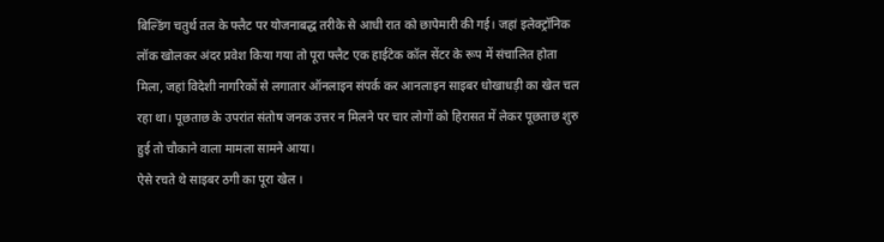बिल्डिंग चतुर्थ तल के फ्लैट पर योजनाबद्ध तरीके से आधी रात को छापेमारी की गई। जहां इलेक्ट्रॉनिक लॉक खोलकर अंदर प्रवेश किया गया तो पूरा फ्लैट एक हाईटेक कॉल सेंटर के रूप में संचालित होता मिला, जहां विदेशी नागरिकों से लगातार ऑनलाइन संपर्क कर आनलाइन साइबर धोखाधड़ी का खेल चल रहा था। पूछताछ के उपरांत संतोष जनक उत्तर न मिलने पर चार लोगों को हिरासत में लेकर पूछताछ शुरु हुई तो चौकाने वाला मामला सामने आया।
ऐसे रचते थे साइबर ठगी का पूरा खेल ।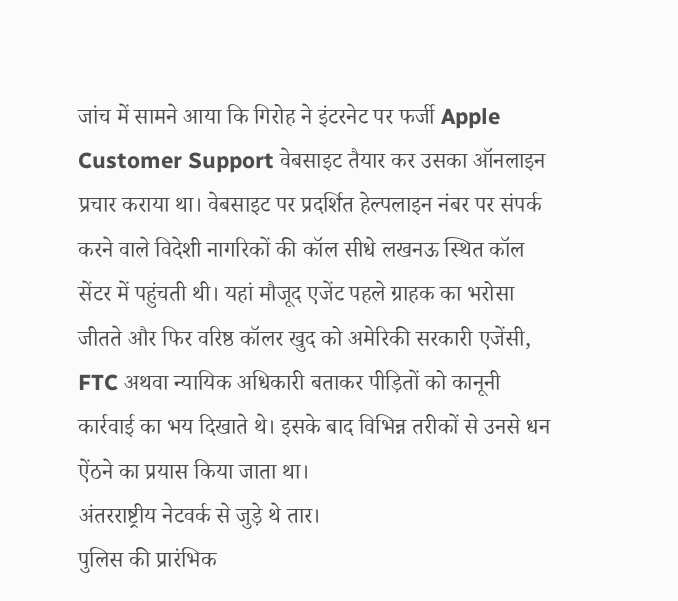जांच में सामने आया कि गिरोह ने इंटरनेट पर फर्जी Apple Customer Support वेबसाइट तैयार कर उसका ऑनलाइन प्रचार कराया था। वेबसाइट पर प्रदर्शित हेल्पलाइन नंबर पर संपर्क करने वाले विदेशी नागरिकों की कॉल सीधे लखनऊ स्थित कॉल सेंटर में पहुंचती थी। यहां मौजूद एजेंट पहले ग्राहक का भरोसा जीतते और फिर वरिष्ठ कॉलर खुद को अमेरिकी सरकारी एजेंसी, FTC अथवा न्यायिक अधिकारी बताकर पीड़ितों को कानूनी कार्रवाई का भय दिखाते थे। इसके बाद विभिन्न तरीकों से उनसे धन ऐंठने का प्रयास किया जाता था।
अंतरराष्ट्रीय नेटवर्क से जुड़े थे तार।
पुलिस की प्रारंभिक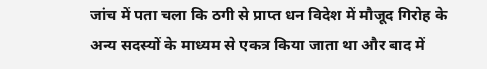जांच में पता चला कि ठगी से प्राप्त धन विदेश में मौजूद गिरोह के अन्य सदस्यों के माध्यम से एकत्र किया जाता था और बाद में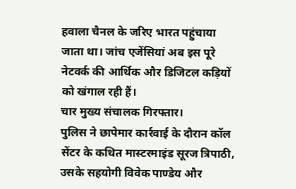हवाला चैनल के जरिए भारत पहुंचाया जाता था। जांच एजेंसियां अब इस पूरे नेटवर्क की आर्थिक और डिजिटल कड़ियों को खंगाल रही हैं।
चार मुख्य संचालक गिरफ्तार।
पुलिस ने छापेमार कार्रवाई के दौरान कॉल सेंटर के कथित मास्टरमाइंड सूरज त्रिपाठी, उसके सहयोगी विवेक पाण्डेय और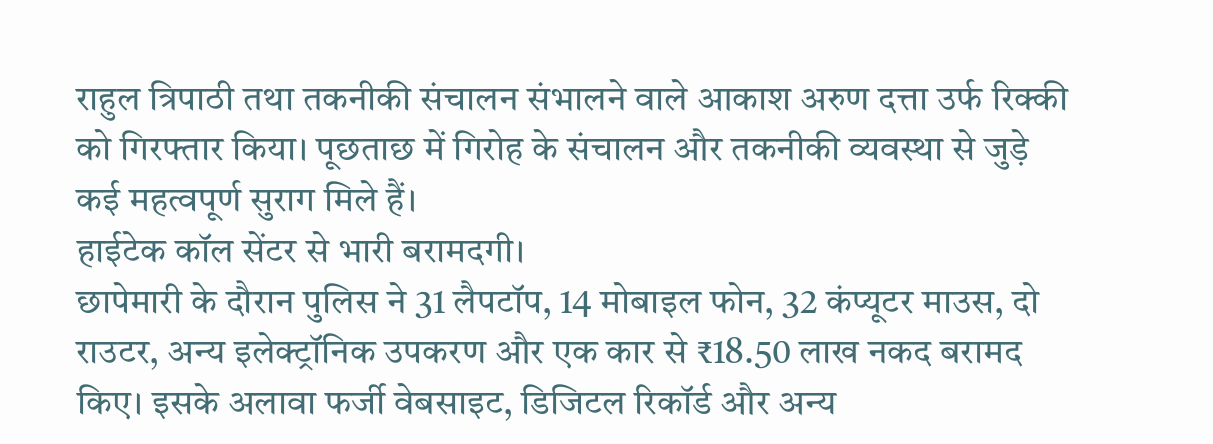राहुल त्रिपाठी तथा तकनीकी संचालन संभालने वाले आकाश अरुण दत्ता उर्फ रिक्की को गिरफ्तार किया। पूछताछ में गिरोह के संचालन और तकनीकी व्यवस्था से जुड़े कई महत्वपूर्ण सुराग मिले हैं।
हाईटेक कॉल सेंटर से भारी बरामदगी।
छापेमारी के दौरान पुलिस ने 31 लैपटॉप, 14 मोबाइल फोन, 32 कंप्यूटर माउस, दो राउटर, अन्य इलेक्ट्रॉनिक उपकरण और एक कार से ₹18.50 लाख नकद बरामद किए। इसके अलावा फर्जी वेबसाइट, डिजिटल रिकॉर्ड और अन्य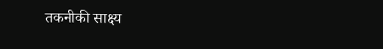तकनीकी साक्ष्य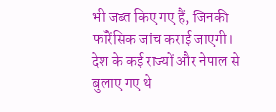भी जब्त किए गए हैं, जिनकी फॉरेंसिक जांच कराई जाएगी।
देश के कई राज्यों और नेपाल से बुलाए गए थे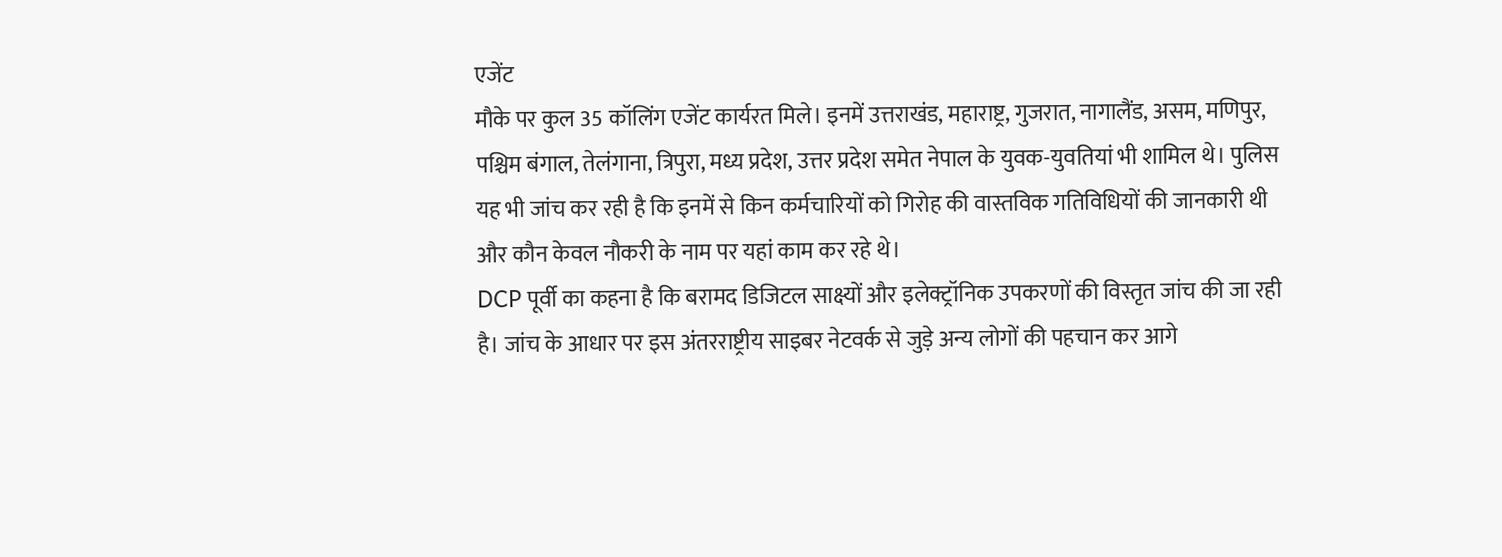एजेंट
मौके पर कुल 35 कॉलिंग एजेंट कार्यरत मिले। इनमें उत्तराखंड, महाराष्ट्र, गुजरात, नागालैंड, असम, मणिपुर, पश्चिम बंगाल, तेलंगाना, त्रिपुरा, मध्य प्रदेश, उत्तर प्रदेश समेत नेपाल के युवक-युवतियां भी शामिल थे। पुलिस यह भी जांच कर रही है कि इनमें से किन कर्मचारियों को गिरोह की वास्तविक गतिविधियों की जानकारी थी और कौन केवल नौकरी के नाम पर यहां काम कर रहे थे।
DCP पूर्वी का कहना है कि बरामद डिजिटल साक्ष्यों और इलेक्ट्रॉनिक उपकरणों की विस्तृत जांच की जा रही है। जांच के आधार पर इस अंतरराष्ट्रीय साइबर नेटवर्क से जुड़े अन्य लोगों की पहचान कर आगे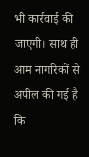भी कार्रवाई की जाएगी। साथ ही आम नागरिकों से अपील की गई है कि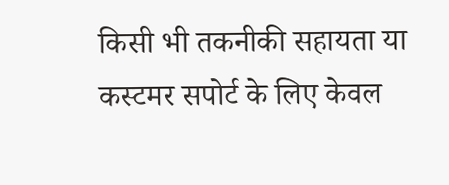किसी भी तकनीकी सहायता या कस्टमर सपोर्ट के लिए केवल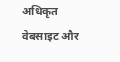अधिकृत वेबसाइट और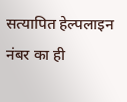सत्यापित हेल्पलाइन नंबर का ही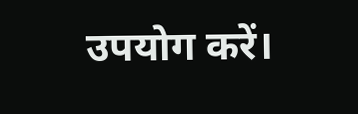उपयोग करें।